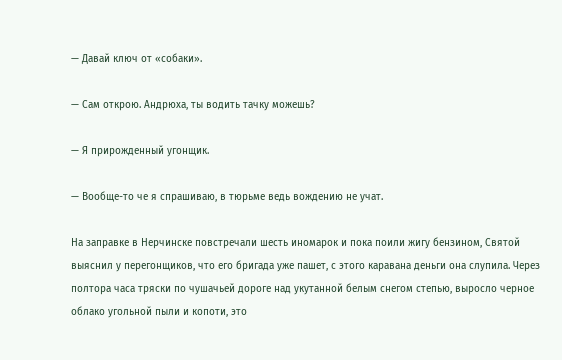— Давай ключ от «собаки».

— Сам открою. Андрюха, ты водить тачку можешь?

— Я прирожденный угонщик.

— Вообще-то че я спрашиваю, в тюрьме ведь вождению не учат.

На заправке в Нерчинске повстречали шесть иномарок и пока поили жигу бензином, Святой выяснил у перегонщиков, что его бригада уже пашет, с этого каравана деньги она слупила. Через полтора часа тряски по чушачьей дороге над укутанной белым снегом степью, выросло черное облако угольной пыли и копоти, это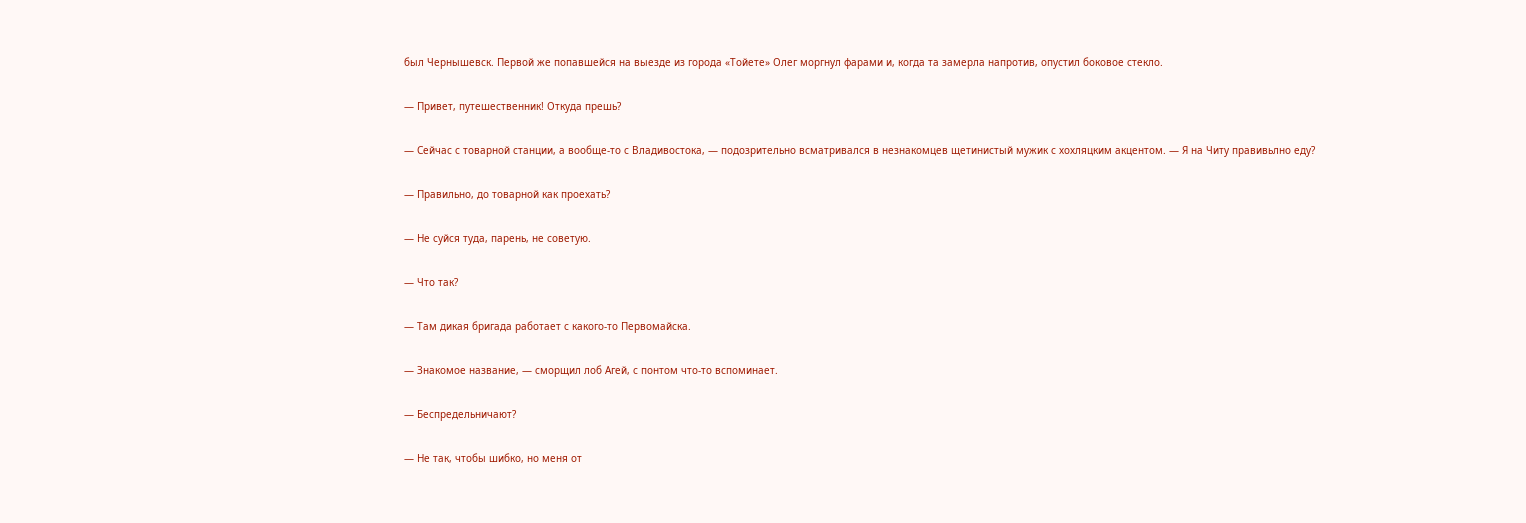был Чернышевск. Первой же попавшейся на выезде из города «Тойете» Олег моргнул фарами и, когда та замерла напротив, опустил боковое стекло.

— Привет, путешественник! Откуда прешь?

— Сейчас с товарной станции, а вообще-то с Владивостока, — подозрительно всматривался в незнакомцев щетинистый мужик с хохляцким акцентом. — Я на Читу правивьлно еду?

— Правильно, до товарной как проехать?

— Не суйся туда, парень, не советую.

— Что так?

— Там дикая бригада работает с какого-то Первомайска.

— Знакомое название, — сморщил лоб Агей, с понтом что-то вспоминает.

— Беспредельничают?

— Не так, чтобы шибко, но меня от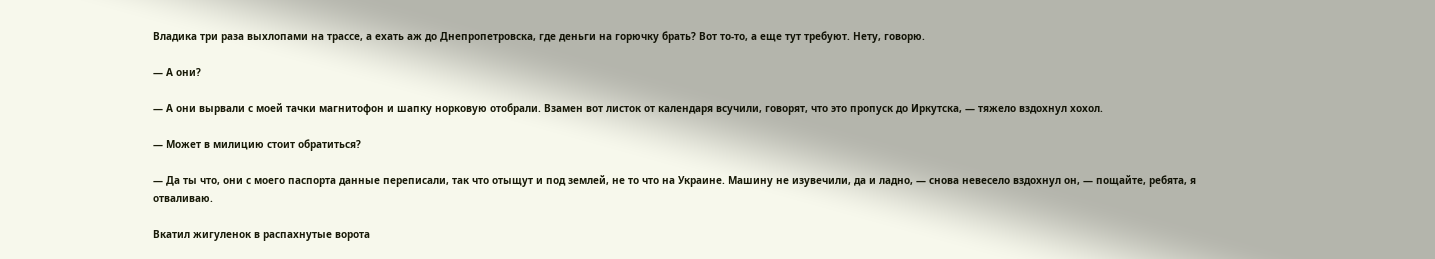Владика три раза выхлопами на трассе, а ехать аж до Днепропетровска, где деньги на горючку брать? Вот то-то, а еще тут требуют. Нету, говорю.

— А они?

— А они вырвали с моей тачки магнитофон и шапку норковую отобрали. Bзамен вот листок от календаря всучили, говорят, что это пропуск до Иркутска, — тяжело вздохнул хохол.

— Может в милицию стоит обратиться?

— Да ты что, они с моего паспорта данные переписали, так что отыщут и под землей, не то что на Украине. Машину не изувечили, да и ладно, — снова невесело вздохнул он, — пощайте, ребята, я отваливаю.

Вкатил жигуленок в распахнутые ворота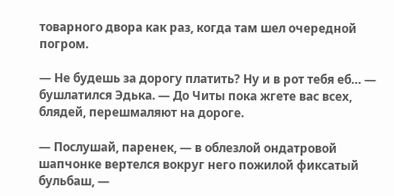товарного двора как раз, когда там шел очередной погром.

— Не будешь за дорогу платить? Ну и в рот тебя еб… — бушлатился Эдька. — До Читы пока жгете вас всех, блядей, перешмаляют на дороге.

— Послушай, паренек, — в облезлой ондатровой шапчонке вертелся вокруг него пожилой фиксатый бульбаш, —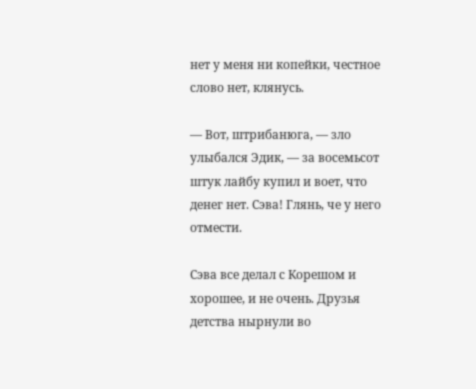нет у меня ни копейки, честное слово нет, клянусь.

— Вот, штрибанюга, — зло улыбался Эдик, — за восемьсот штук лайбу купил и воет, что денег нет. Сэва! Глянь, че у него отмести.

Сэва все делал с Корешом и хорошее, и не очень. Друзья детства нырнули во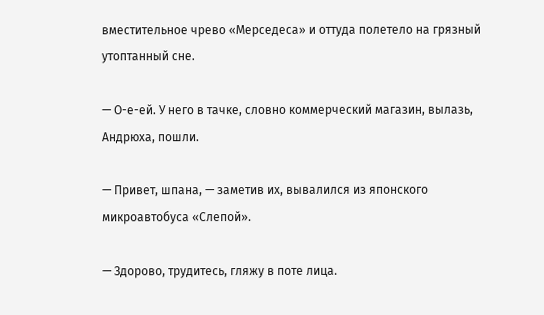вместительное чрево «Мерседеса» и оттуда полетело на грязный утоптанный сне.

— О-е-ей. У него в тачке, словно коммерческий магазин, вылазь, Андрюха, пошли.

— Привет, шпана, — заметив их, вывалился из японского микроавтобуса «Слепой».

— Здорово, трудитесь, гляжу в поте лица.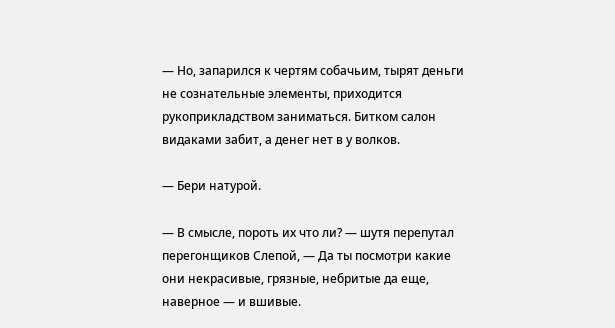— Но, запарился к чертям собачьим, тырят деньги не сознательные элементы, приходится рукоприкладством заниматься. Битком салон видаками забит, а денег нет в у волков.

— Бери натурой.

— В смысле, пороть их что ли? — шутя перепутал перегонщиков Слепой, — Да ты посмотри какие они некрасивые, грязные, небритые да еще, наверное — и вшивые.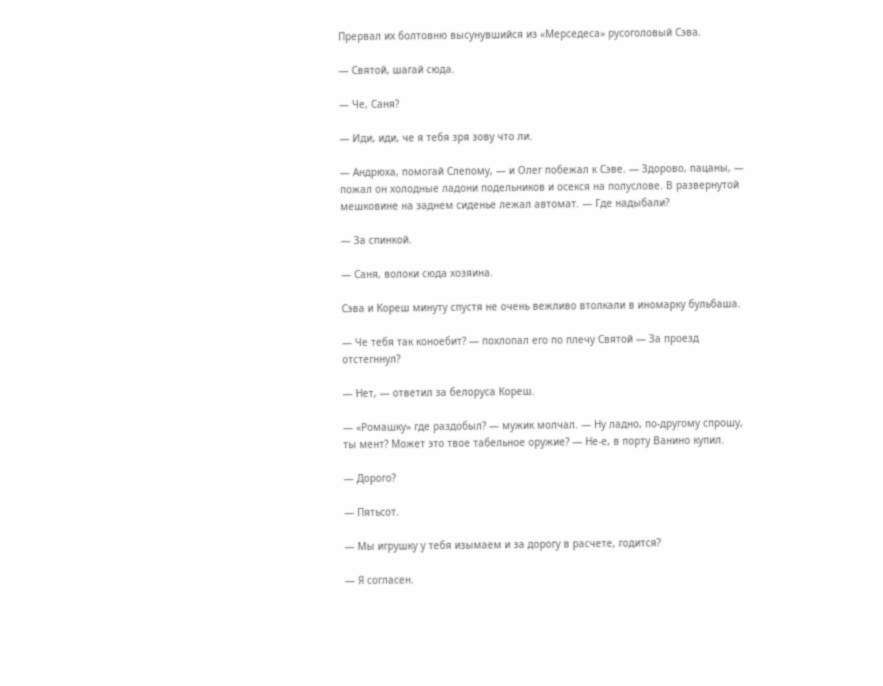Прервал их болтовню высунувшийся из «Мерседеса» русоголовый Сэва.

— Святой, шагай сюда.

— Че, Саня?

— Иди, иди, че я тебя зря зову что ли.

— Андрюха, помогай Слепому, — и Олег побежал к Сэве. — Здорово, пацаны, — пожал он холодные ладони подельников и осекся на полуслове. В развернутой мешковине на заднем сиденье лежал автомат. — Где надыбали?

— За спинкой.

— Саня, волоки сюда хозяина.

Сэва и Кореш минуту спустя не очень вежливо втолкали в иномарку бульбаша.

— Че тебя так коноебит? — похлопал его по плечу Святой — За проезд отстегннул?

— Нет, — ответил за белоруса Кореш.

— «Ромашку» где раздобыл? — мужик молчал. — Ну ладно, по-другому спрошу, ты мент? Может это твое табельное оружие? — Не-е, в порту Ванино купил.

— Дорого?

— Пятьсот.

— Мы игрушку у тебя изымаем и за дорогу в расчете, годится?

— Я согласен.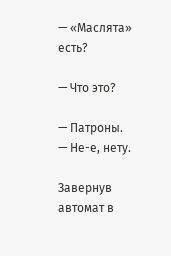— «Маслята» есть?

— Что это?

— Патроны. — Не-е, нету.

Завернув автомат в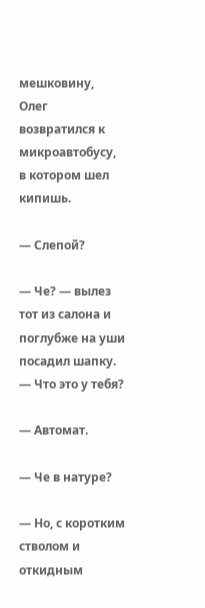мешковину, Олег возвратился к микроавтобусу, в котором шел кипишь.

— Слепой?

— Че? — вылез тот из салона и поглубже на уши посадил шапку. — Что это у тебя?

— Автомат.

— Че в натуре?

— Но, с коротким стволом и откидным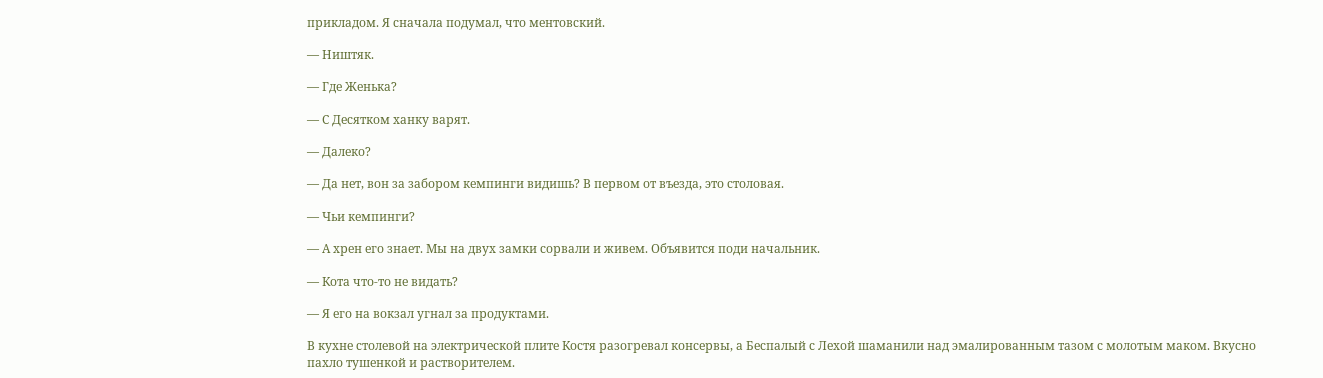прикладом. Я сначала подумал, что ментовский.

— Ништяк.

— Где Женька?

— С Десятком ханку варят.

— Далеко?

— Да нет, вон за забором кемпинги видишь? В первом от въезда, это столовая.

— Чьи кемпинги?

— А хрен его знает. Мы на двух замки сорвали и живем. Объявится поди начальник.

— Кота что-то не видать?

— Я его на вокзал угнал за продуктами.

В кухне столевой на электрической плите Костя разогревал консервы, а Беспалый с Лехой шаманили над эмалированным тазом с молотым маком. Вкусно пахло тушенкой и растворителем.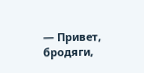— Привет, бродяги,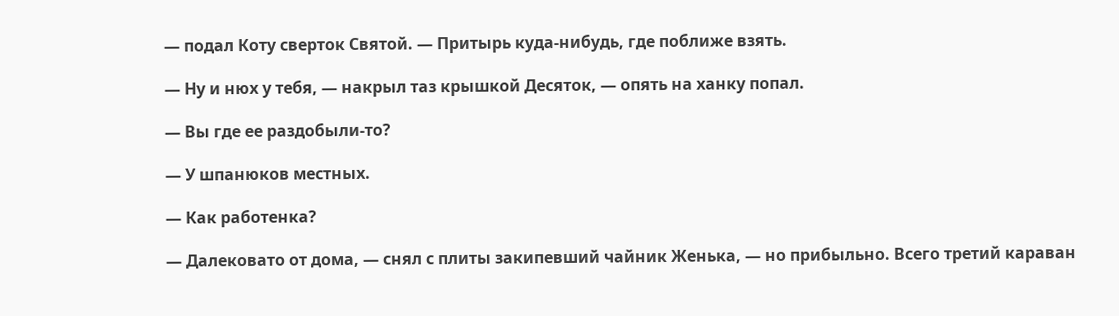— подал Коту сверток Святой. — Притырь куда-нибудь, где поближе взять.

— Ну и нюх у тебя, — накрыл таз крышкой Десяток, — опять на ханку попал.

— Вы где ее раздобыли-то?

— У шпанюков местных.

— Как работенка?

— Далековато от дома, — снял с плиты закипевший чайник Женька, — но прибыльно. Всего третий караван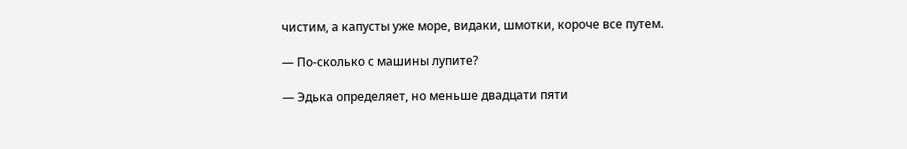чистим, а капусты уже море, видаки, шмотки, короче все путем.

— По-сколько с машины лупите?

— Эдька определяет, но меньше двадцати пяти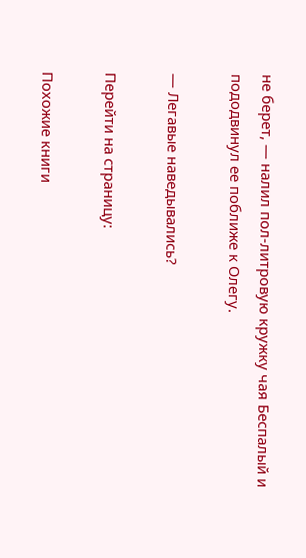не берет, — налил пол-литровую кружку чая Беспалый и пододвинул ее поближе к Олегу.

— Легавые наведывались?

Перейти на страницу:

Похожие книги